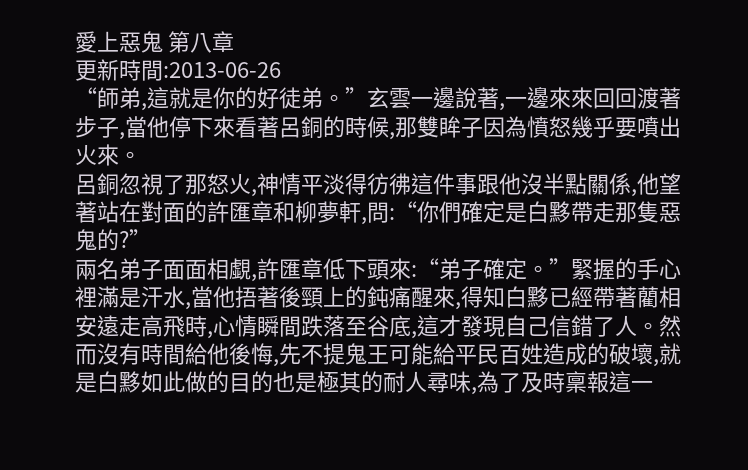愛上惡鬼 第八章
更新時間:2013-06-26
“師弟,這就是你的好徒弟。”玄雲一邊說著,一邊來來回回渡著步子,當他停下來看著呂銅的時候,那雙眸子因為憤怒幾乎要噴出火來。
呂銅忽視了那怒火,神情平淡得彷彿這件事跟他沒半點關係,他望著站在對面的許匯章和柳夢軒,問:“你們確定是白黟帶走那隻惡鬼的?”
兩名弟子面面相覷,許匯章低下頭來:“弟子確定。”緊握的手心裡滿是汗水,當他捂著後頸上的鈍痛醒來,得知白黟已經帶著藺相安遠走高飛時,心情瞬間跌落至谷底,這才發現自己信錯了人。然而沒有時間給他後悔,先不提鬼王可能給平民百姓造成的破壞,就是白黟如此做的目的也是極其的耐人尋味,為了及時稟報這一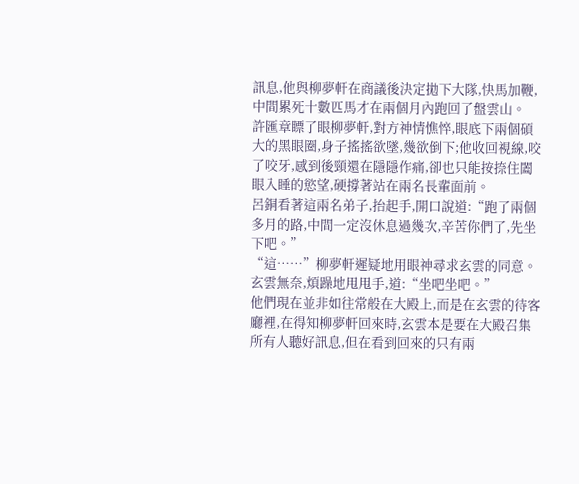訊息,他與柳夢軒在商議後決定拋下大隊,快馬加鞭,中間累死十數匹馬才在兩個月內跑回了盤雲山。
許匯章瞟了眼柳夢軒,對方神情憔悴,眼底下兩個碩大的黑眼圈,身子搖搖欲墜,幾欲倒下;他收回視線,咬了咬牙,感到後頸還在隱隱作痛,卻也只能按捺住闔眼入睡的慾望,硬撐著站在兩名長輩面前。
呂銅看著這兩名弟子,抬起手,開口說道:“跑了兩個多月的路,中間一定沒休息過幾次,辛苦你們了,先坐下吧。”
“這……”柳夢軒遲疑地用眼神尋求玄雲的同意。
玄雲無奈,煩躁地甩甩手,道:“坐吧坐吧。”
他們現在並非如往常般在大殿上,而是在玄雲的待客廳裡,在得知柳夢軒回來時,玄雲本是要在大殿召集所有人聽好訊息,但在看到回來的只有兩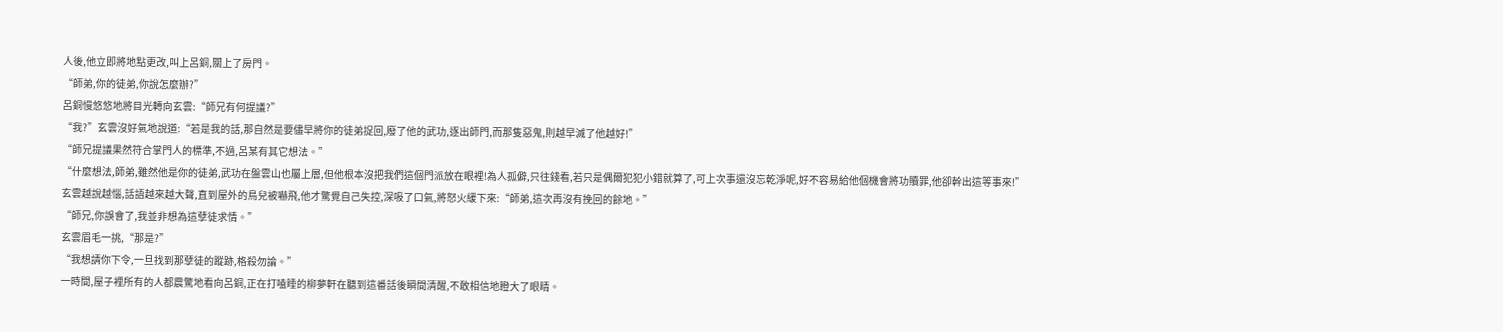人後,他立即將地點更改,叫上呂銅,關上了房門。
“師弟,你的徒弟,你說怎麼辦?”
呂銅慢悠悠地將目光轉向玄雲:“師兄有何提議?”
“我?”玄雲沒好氣地說道:“若是我的話,那自然是要儘早將你的徒弟捉回,廢了他的武功,逐出師門,而那隻惡鬼,則越早滅了他越好!”
“師兄提議果然符合掌門人的標準,不過,呂某有其它想法。”
“什麼想法,師弟,雖然他是你的徒弟,武功在盤雲山也屬上層,但他根本沒把我們這個門派放在眼裡!為人孤僻,只往錢看,若只是偶爾犯犯小錯就算了,可上次事還沒忘乾淨呢,好不容易給他個機會將功贖罪,他卻幹出這等事來!”
玄雲越說越惱,話語越來越大聲,直到屋外的鳥兒被嚇飛,他才驚覺自己失控,深吸了口氣,將怒火緩下來:“師弟,這次再沒有挽回的餘地。”
“師兄,你誤會了,我並非想為這孽徒求情。”
玄雲眉毛一挑,“那是?”
“我想請你下令,一旦找到那孽徒的蹤跡,格殺勿論。”
一時間,屋子裡所有的人都震驚地看向呂銅,正在打嗑睡的柳夢軒在聽到這番話後瞬間清醒,不敢相信地瞪大了眼睛。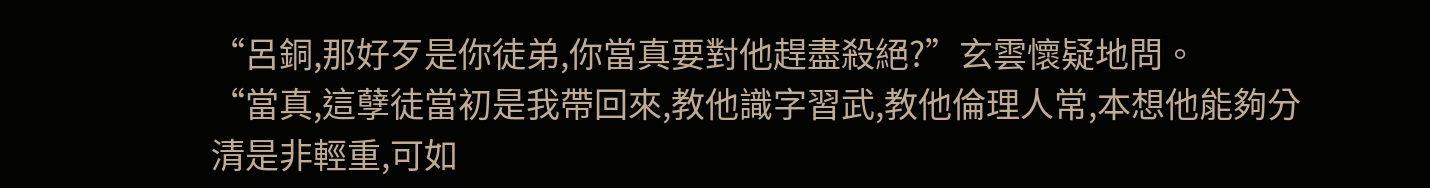“呂銅,那好歹是你徒弟,你當真要對他趕盡殺絕?”玄雲懷疑地問。
“當真,這孽徒當初是我帶回來,教他識字習武,教他倫理人常,本想他能夠分清是非輕重,可如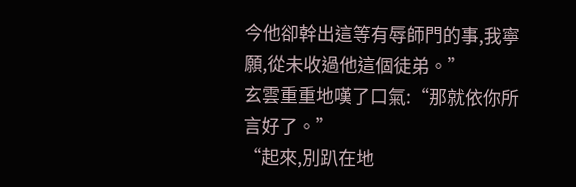今他卻幹出這等有辱師門的事,我寧願,從未收過他這個徒弟。”
玄雲重重地嘆了口氣:“那就依你所言好了。”
“起來,別趴在地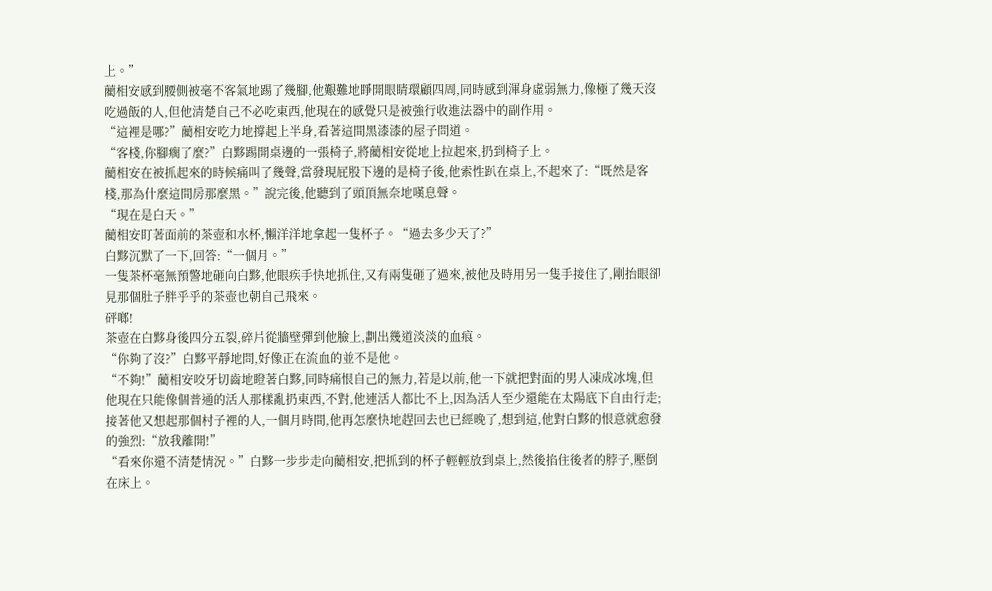上。”
藺相安感到腰側被毫不客氣地踢了幾腳,他艱難地睜開眼睛環顧四周,同時感到渾身虛弱無力,像極了幾天沒吃過飯的人,但他清楚自己不必吃東西,他現在的感覺只是被強行收進法器中的副作用。
“這裡是哪?”藺相安吃力地撐起上半身,看著這間黑漆漆的屋子問道。
“客棧,你腳瘸了麼?”白黟踢開桌邊的一張椅子,將藺相安從地上拉起來,扔到椅子上。
藺相安在被抓起來的時候痛叫了幾聲,當發現屁股下邊的是椅子後,他索性趴在桌上,不起來了:“既然是客棧,那為什麼這間房那麼黑。”說完後,他聽到了頭頂無奈地嘆息聲。
“現在是白天。”
藺相安盯著面前的茶壺和水杯,懶洋洋地拿起一隻杯子。“過去多少天了?”
白黟沉默了一下,回答:“一個月。”
一隻茶杯毫無預警地砸向白黟,他眼疾手快地抓住,又有兩隻砸了過來,被他及時用另一隻手接住了,剛抬眼卻見那個肚子胖乎乎的茶壺也朝自己飛來。
砰啷!
茶壺在白黟身後四分五裂,碎片從牆壁彈到他臉上,劃出幾道淡淡的血痕。
“你夠了沒?”白黟平靜地問,好像正在流血的並不是他。
“不夠!”藺相安咬牙切齒地瞪著白黟,同時痛恨自己的無力,若是以前,他一下就把對面的男人凍成冰塊,但他現在只能像個普通的活人那樣亂扔東西,不對,他連活人都比不上,因為活人至少還能在太陽底下自由行走;接著他又想起那個村子裡的人,一個月時間,他再怎麼快地趕回去也已經晚了,想到這,他對白黟的恨意就愈發的強烈:“放我離開!”
“看來你還不清楚情況。”白黟一步步走向藺相安,把抓到的杯子輕輕放到桌上,然後掐住後者的脖子,壓倒在床上。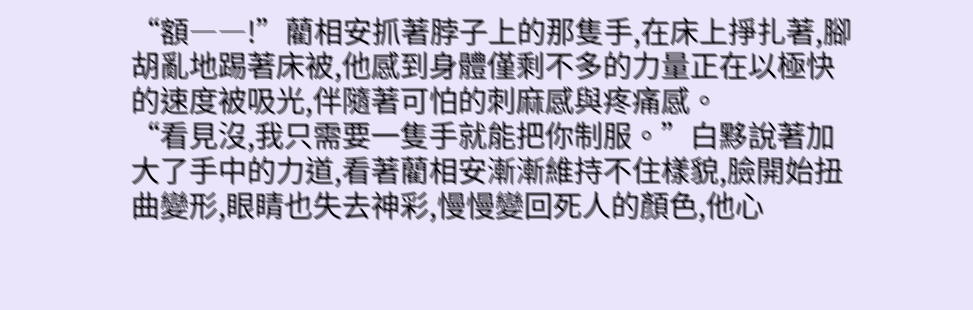“額――!”藺相安抓著脖子上的那隻手,在床上掙扎著,腳胡亂地踢著床被,他感到身體僅剩不多的力量正在以極快的速度被吸光,伴隨著可怕的刺麻感與疼痛感。
“看見沒,我只需要一隻手就能把你制服。”白黟說著加大了手中的力道,看著藺相安漸漸維持不住樣貌,臉開始扭曲變形,眼睛也失去神彩,慢慢變回死人的顏色,他心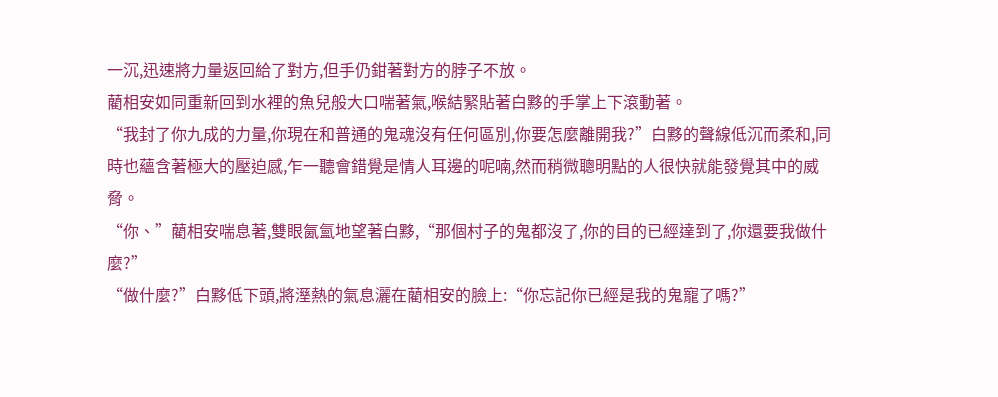一沉,迅速將力量返回給了對方,但手仍鉗著對方的脖子不放。
藺相安如同重新回到水裡的魚兒般大口喘著氣,喉結緊貼著白黟的手掌上下滾動著。
“我封了你九成的力量,你現在和普通的鬼魂沒有任何區別,你要怎麼離開我?”白黟的聲線低沉而柔和,同時也蘊含著極大的壓迫感,乍一聽會錯覺是情人耳邊的呢喃,然而稍微聰明點的人很快就能發覺其中的威脅。
“你、”藺相安喘息著,雙眼氤氳地望著白黟,“那個村子的鬼都沒了,你的目的已經達到了,你還要我做什麼?”
“做什麼?”白黟低下頭,將溼熱的氣息灑在藺相安的臉上:“你忘記你已經是我的鬼寵了嗎?”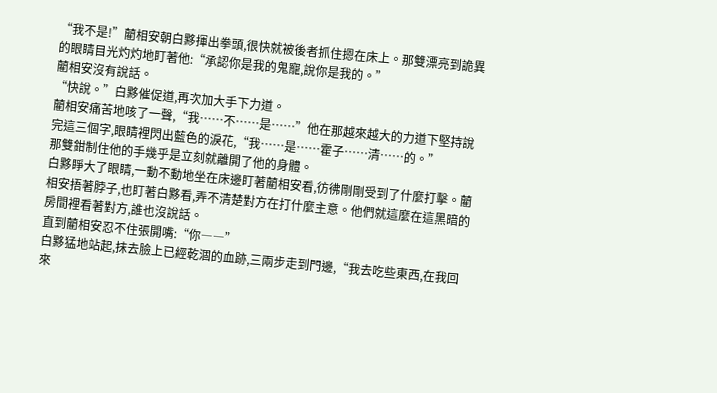“我不是!”藺相安朝白黟揮出拳頭,很快就被後者抓住摁在床上。那雙漂亮到詭異的眼睛目光灼灼地盯著他:“承認你是我的鬼寵,說你是我的。”
藺相安沒有說話。
“快說。”白黟催促道,再次加大手下力道。
藺相安痛苦地咳了一聲,“我……不……是……”他在那越來越大的力道下堅持說完這三個字,眼睛裡閃出藍色的淚花,“我……是……霍子……清……的。”
那雙鉗制住他的手幾乎是立刻就離開了他的身體。
白黟睜大了眼睛,一動不動地坐在床邊盯著藺相安看,彷彿剛剛受到了什麼打擊。藺相安捂著脖子,也盯著白黟看,弄不清楚對方在打什麼主意。他們就這麼在這黑暗的房間裡看著對方,誰也沒說話。
直到藺相安忍不住張開嘴:“你――”
白黟猛地站起,抹去臉上已經乾涸的血跡,三兩步走到門邊,“我去吃些東西,在我回來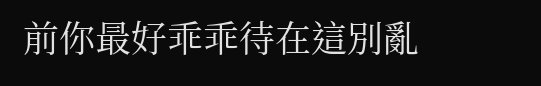前你最好乖乖待在這別亂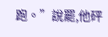跑。”說罷,他砰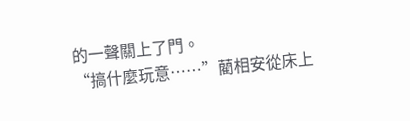的一聲關上了門。
“搞什麼玩意……”藺相安從床上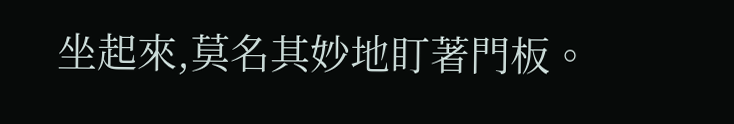坐起來,莫名其妙地盯著門板。